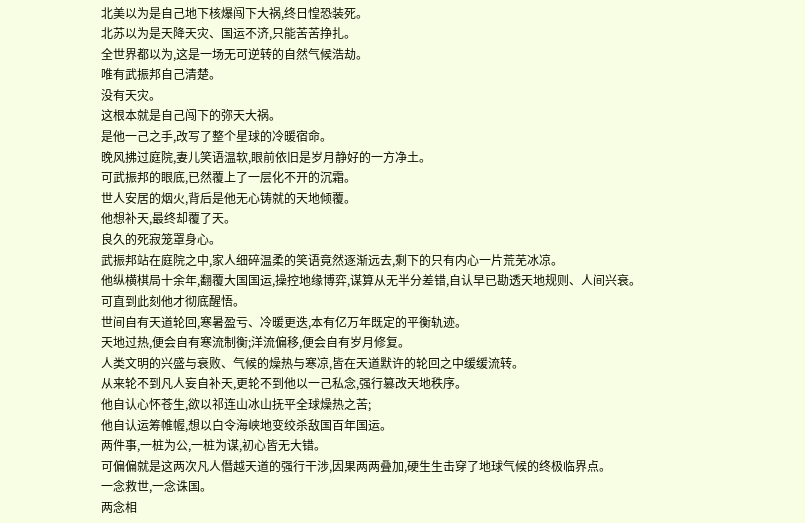北美以为是自己地下核爆闯下大祸,终日惶恐装死。
北苏以为是天降天灾、国运不济,只能苦苦挣扎。
全世界都以为,这是一场无可逆转的自然气候浩劫。
唯有武振邦自己清楚。
没有天灾。
这根本就是自己闯下的弥天大祸。
是他一己之手,改写了整个星球的冷暖宿命。
晚风拂过庭院,妻儿笑语温软,眼前依旧是岁月静好的一方净土。
可武振邦的眼底,已然覆上了一层化不开的沉霜。
世人安居的烟火,背后是他无心铸就的天地倾覆。
他想补天,最终却覆了天。
良久的死寂笼罩身心。
武振邦站在庭院之中,家人细碎温柔的笑语竟然逐渐远去,剩下的只有内心一片荒芜冰凉。
他纵横棋局十余年,翻覆大国国运,操控地缘博弈,谋算从无半分差错,自认早已勘透天地规则、人间兴衰。
可直到此刻他才彻底醒悟。
世间自有天道轮回,寒暑盈亏、冷暖更迭,本有亿万年既定的平衡轨迹。
天地过热,便会自有寒流制衡;洋流偏移,便会自有岁月修复。
人类文明的兴盛与衰败、气候的燥热与寒凉,皆在天道默许的轮回之中缓缓流转。
从来轮不到凡人妄自补天,更轮不到他以一己私念,强行篡改天地秩序。
他自认心怀苍生,欲以祁连山冰山抚平全球燥热之苦;
他自认运筹帷幄,想以白令海峡地变绞杀敌国百年国运。
两件事,一桩为公,一桩为谋,初心皆无大错。
可偏偏就是这两次凡人僭越天道的强行干涉,因果两两叠加,硬生生击穿了地球气候的终极临界点。
一念救世,一念诛国。
两念相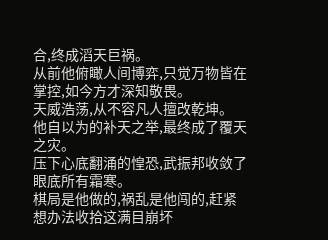合,终成滔天巨祸。
从前他俯瞰人间博弈,只觉万物皆在掌控,如今方才深知敬畏。
天威浩荡,从不容凡人擅改乾坤。
他自以为的补天之举,最终成了覆天之灾。
压下心底翻涌的惶恐,武振邦收敛了眼底所有霜寒。
棋局是他做的,祸乱是他闯的,赶紧想办法收拾这满目崩坏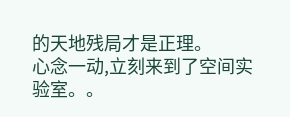的天地残局才是正理。
心念一动,立刻来到了空间实验室。。